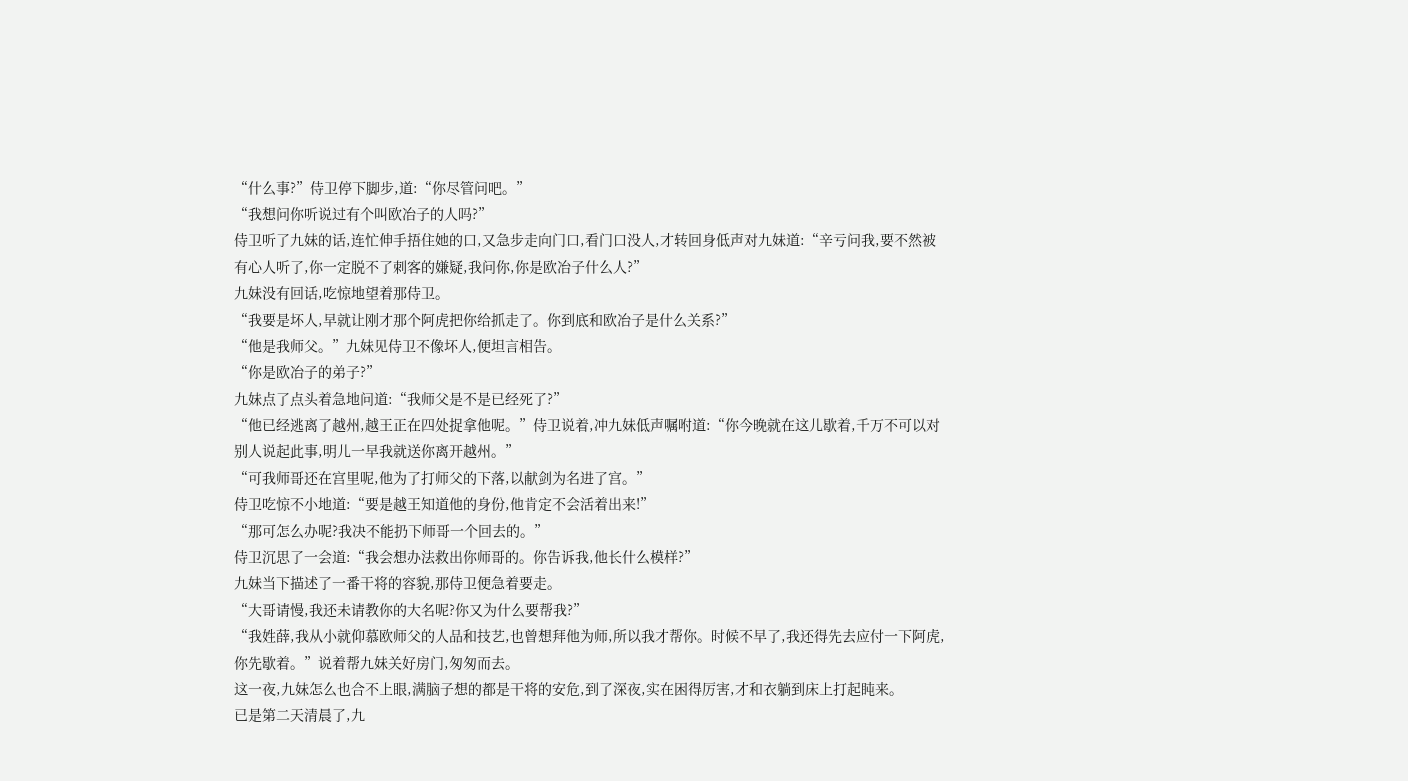“什么事?”侍卫停下脚步,道:“你尽管问吧。”
“我想问你听说过有个叫欧冶子的人吗?”
侍卫听了九妹的话,连忙伸手捂住她的口,又急步走向门口,看门口没人,才转回身低声对九妹道:“辛亏问我,要不然被有心人听了,你一定脱不了刺客的嫌疑,我问你,你是欧冶子什么人?”
九妹没有回话,吃惊地望着那侍卫。
“我要是坏人,早就让刚才那个阿虎把你给抓走了。你到底和欧冶子是什么关系?”
“他是我师父。”九妹见侍卫不像坏人,便坦言相告。
“你是欧冶子的弟子?”
九妹点了点头着急地问道:“我师父是不是已经死了?”
“他已经逃离了越州,越王正在四处捉拿他呢。”侍卫说着,冲九妹低声嘱咐道:“你今晚就在这儿歇着,千万不可以对别人说起此事,明儿一早我就送你离开越州。”
“可我师哥还在宫里呢,他为了打师父的下落,以献剑为名进了宫。”
侍卫吃惊不小地道:“要是越王知道他的身份,他肯定不会活着出来!”
“那可怎么办呢?我决不能扔下师哥一个回去的。”
侍卫沉思了一会道:“我会想办法救出你师哥的。你告诉我,他长什么模样?”
九妹当下描述了一番干将的容貌,那侍卫便急着要走。
“大哥请慢,我还未请教你的大名呢?你又为什么要帮我?”
“我姓薛,我从小就仰慕欧师父的人品和技艺,也曾想拜他为师,所以我才帮你。时候不早了,我还得先去应付一下阿虎,你先歇着。”说着帮九妹关好房门,匆匆而去。
这一夜,九妹怎么也合不上眼,满脑子想的都是干将的安危,到了深夜,实在困得厉害,才和衣躺到床上打起盹来。
已是第二天清晨了,九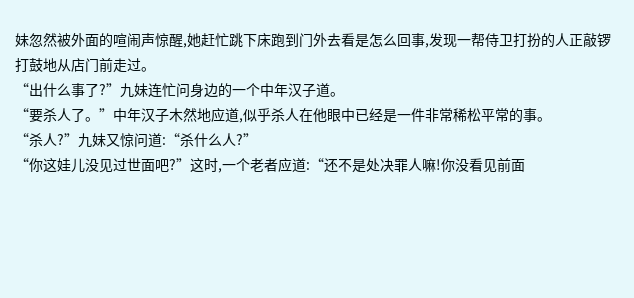妹忽然被外面的喧闹声惊醒,她赶忙跳下床跑到门外去看是怎么回事,发现一帮侍卫打扮的人正敲锣打鼓地从店门前走过。
“出什么事了?”九妹连忙问身边的一个中年汉子道。
“要杀人了。”中年汉子木然地应道,似乎杀人在他眼中已经是一件非常稀松平常的事。
“杀人?”九妹又惊问道:“杀什么人?”
“你这娃儿没见过世面吧?”这时,一个老者应道:“还不是处决罪人嘛!你没看见前面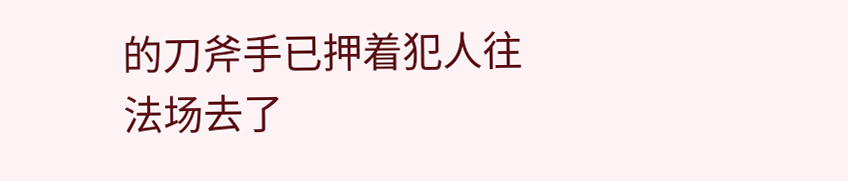的刀斧手已押着犯人往法场去了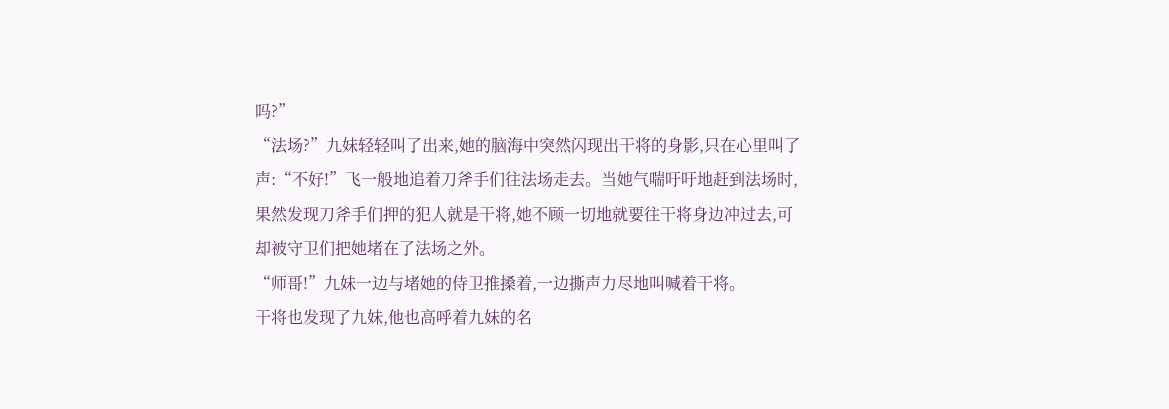吗?”
“法场?”九妹轻轻叫了出来,她的脑海中突然闪现出干将的身影,只在心里叫了声:“不好!”飞一般地追着刀斧手们往法场走去。当她气喘吁吁地赶到法场时,果然发现刀斧手们押的犯人就是干将,她不顾一切地就要往干将身边冲过去,可却被守卫们把她堵在了法场之外。
“师哥!”九妹一边与堵她的侍卫推搡着,一边撕声力尽地叫喊着干将。
干将也发现了九妹,他也高呼着九妹的名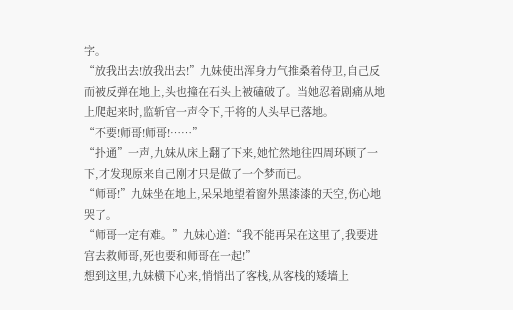字。
“放我出去!放我出去!”九妹使出浑身力气推桑着侍卫,自己反而被反弹在地上,头也撞在石头上被磕破了。当她忍着剧痛从地上爬起来时,监斩官一声令下,干将的人头早已落地。
“不要!师哥!师哥!……”
“扑通”一声,九妹从床上翻了下来,她忙然地往四周环顾了一下,才发现原来自己刚才只是做了一个梦而已。
“师哥!”九妹坐在地上,呆呆地望着窗外黑漆漆的天空,伤心地哭了。
“师哥一定有难。”九妹心道:“我不能再呆在这里了,我要进宫去救师哥,死也要和师哥在一起!”
想到这里,九妹横下心来,悄悄出了客栈,从客栈的矮墙上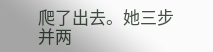爬了出去。她三步并两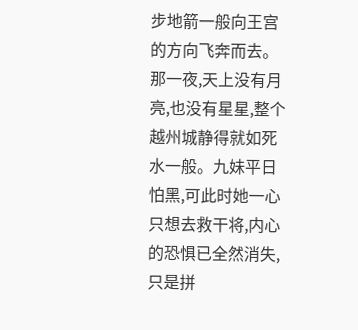步地箭一般向王宫的方向飞奔而去。那一夜,天上没有月亮,也没有星星,整个越州城静得就如死水一般。九妹平日怕黑,可此时她一心只想去救干将,内心的恐惧已全然消失,只是拼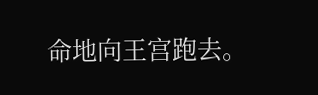命地向王宫跑去。